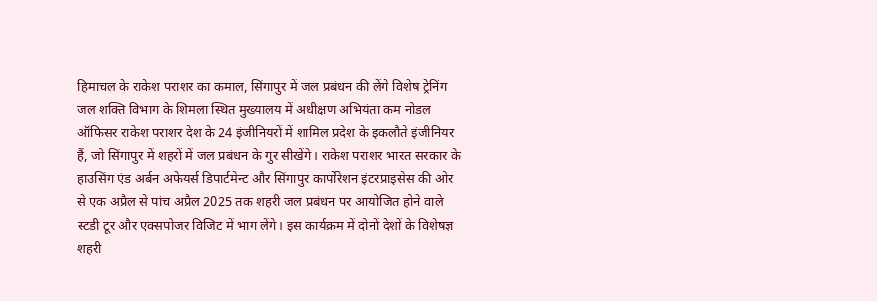हिमाचल के राकेश पराशर का कमाल, सिंगापुर में जल प्रबंधन की लेंगे विशेष ट्रेनिंग
जल शक्ति विभाग के शिमला स्थित मुख्यालय में अधीक्षण अभियंता कम नोडल ऑफिसर राकेश पराशर देश के 24 इंजीनियरों में शामिल प्रदेश के इकलौते इंजीनियर हैं, जो सिंगापुर में शहरों में जल प्रबंधन के गुर सीखेंगे। राकेश पराशर भारत सरकार के हाउसिंग एंड अर्बन अफेयर्स डिपार्टमेन्ट और सिंगापुर कार्पोरेशन इंटरप्राइसेस की ओर से एक अप्रैल से पांच अप्रैल 2025 तक शहरी जल प्रबंधन पर आयोजित होने वाले स्टडी टूर और एक्सपोजर विजिट में भाग लेंगे। इस कार्यक्रम में दोनों देशों के विशेषज्ञ शहरी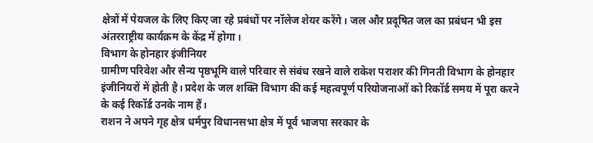क्षेत्रों में पेयजल के लिए किए जा रहे प्रबंधों पर नॉलेज शेयर करेंगे। जल और प्रदूषित जल का प्रबंधन भी इस अंतरराष्ट्रीय कार्यक्रम के केंद्र में होगा।
विभाग के होनहार इंजीनियर
ग्रामीण परिवेश और सैन्य पृष्ठभूमि वाले परिवार से संबंध रखने वाले राकेश पराशर की गिनती विभाग के होनहार इंजीनियरों में होती है। प्रदेश के जल शक्ति विभाग की कई महत्वपूर्ण परियोजनाओं को रिकॉर्ड समय में पूरा करने के कई रिकॉर्ड उनके नाम हैं।
राशन ने अपने गृह क्षेत्र धर्मपुर विधानसभा क्षेत्र में पूर्व भाजपा सरकार के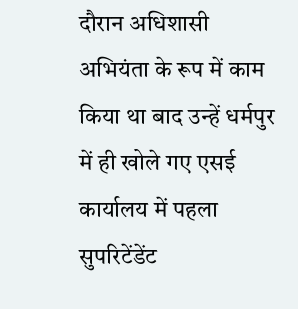दौरान अधिशासी अभियंता के रूप में काम किया था बाद उन्हें धर्मपुर में ही खोले गए एसई कार्यालय में पहला सुपरिटेंडेंट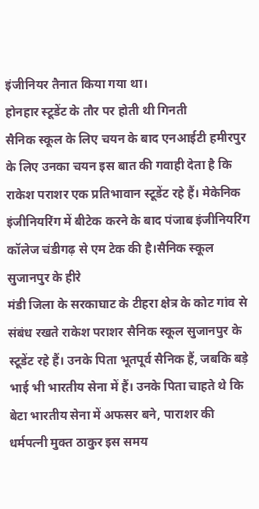इंजीनियर तैनात किया गया था।
होनहार स्टूडेंट के तौर पर होती थी गिनती
सैनिक स्कूल के लिए चयन के बाद एनआईटी हमीरपुर के लिए उनका चयन इस बात की गवाही देता है कि राकेश पराशर एक प्रतिभावान स्टूडेंट रहे हैं। मेकेनिक इंजीनियरिंग में बीटेक करने के बाद पंजाब इंजीनियरिंग कॉलेज चंडीगढ़ से एम टेक की है।सैनिक स्कूल सुजानपुर के हीरे
मंडी जिला के सरकाघाट के टीहरा क्षेत्र के कोट गांव से संबंध रखते राकेश पराशर सैनिक स्कूल सुजानपुर के स्टूडेंट रहे हैं। उनके पिता भूतपूर्व सैनिक हैं, जबकि बड़े भाई भी भारतीय सेना में हैं। उनके पिता चाहते थे कि बेटा भारतीय सेना में अफसर बने, पाराशर की धर्मपत्नी मुक्त ठाकुर इस समय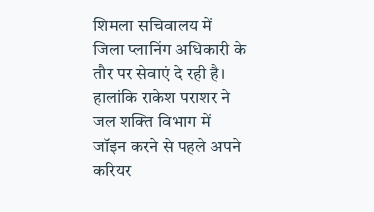शिमला सचिवालय में जिला प्लानिंग अधिकारी के तौर पर सेवाएं दे रही है। हालांकि राकेश पराशर ने जल शक्ति विभाग में जॉइन करने से पहले अपने करियर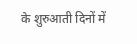के शुरुआती दिनों में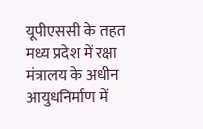यूपीएससी के तहत मध्य प्रदेश में रक्षा मंत्रालय के अधीन आयुधनिर्माण में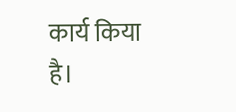कार्य किया है।